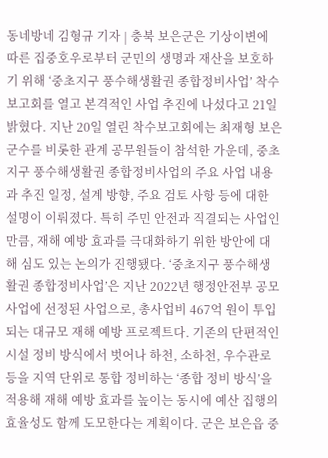동네방네 김형규 기자 | 충북 보은군은 기상이변에 따른 집중호우로부터 군민의 생명과 재산을 보호하기 위해 ‘중초지구 풍수해생활권 종합정비사업’ 착수보고회를 열고 본격적인 사업 추진에 나섰다고 21일 밝혔다. 지난 20일 열린 착수보고회에는 최재형 보은군수를 비롯한 관계 공무원들이 참석한 가운데, 중초지구 풍수해생활권 종합정비사업의 주요 사업 내용과 추진 일정, 설계 방향, 주요 검토 사항 등에 대한 설명이 이뤄졌다. 특히 주민 안전과 직결되는 사업인 만큼, 재해 예방 효과를 극대화하기 위한 방안에 대해 심도 있는 논의가 진행됐다. ‘중초지구 풍수해생활권 종합정비사업’은 지난 2022년 행정안전부 공모사업에 선정된 사업으로, 총사업비 467억 원이 투입되는 대규모 재해 예방 프로젝트다. 기존의 단편적인 시설 정비 방식에서 벗어나 하천, 소하천, 우수관로 등을 지역 단위로 통합 정비하는 ‘종합 정비 방식’을 적용해 재해 예방 효과를 높이는 동시에 예산 집행의 효율성도 함께 도모한다는 계획이다. 군은 보은읍 중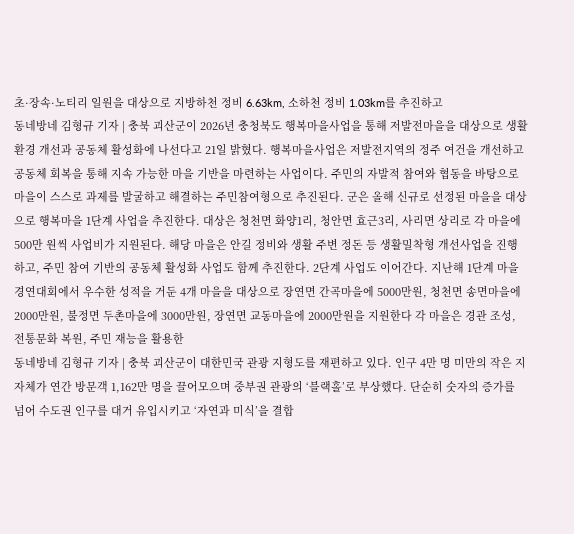초·장속·노티리 일원을 대상으로 지방하천 정비 6.63km, 소하천 정비 1.03km를 추진하고
동네방네 김형규 기자 | 충북 괴산군이 2026년 충청북도 행복마을사업을 통해 저발전마을을 대상으로 생활환경 개선과 공동체 활성화에 나선다고 21일 밝혔다. 행복마을사업은 저발전지역의 정주 여건을 개선하고 공동체 회복을 통해 지속 가능한 마을 기반을 마련하는 사업이다. 주민의 자발적 참여와 협동을 바탕으로 마을이 스스로 과제를 발굴하고 해결하는 주민참여형으로 추진된다. 군은 올해 신규로 선정된 마을을 대상으로 행복마을 1단계 사업을 추진한다. 대상은 청천면 화양1리, 청안면 효근3리, 사리면 상리로 각 마을에 500만 원씩 사업비가 지원된다. 해당 마을은 안길 정비와 생활 주변 정돈 등 생활밀착형 개선사업을 진행하고, 주민 참여 기반의 공동체 활성화 사업도 함께 추진한다. 2단계 사업도 이어간다. 지난해 1단계 마을 경연대회에서 우수한 성적을 거둔 4개 마을을 대상으로 장연면 간곡마을에 5000만원, 청천면 송면마을에 2000만원, 불정면 두촌마을에 3000만원, 장연면 교동마을에 2000만원을 지원한다 각 마을은 경관 조성, 전통문화 복원, 주민 재능을 활용한
동네방네 김형규 기자 | 충북 괴산군이 대한민국 관광 지형도를 재편하고 있다. 인구 4만 명 미만의 작은 지자체가 연간 방문객 1,162만 명을 끌어모으며 중부권 관광의 ‘블랙홀’로 부상했다. 단순히 숫자의 증가를 넘어 수도권 인구를 대거 유입시키고 ‘자연과 미식’을 결합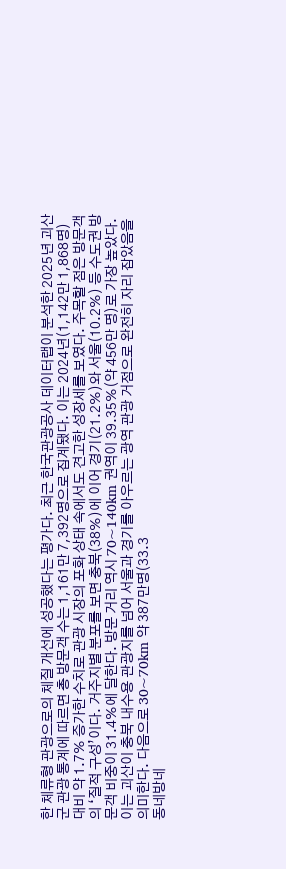한 체류형 관광으로의 체질 개선에 성공했다는 평가다. 최근 한국관광공사 데이터랩이 분석한 2025년 괴산군 관광 통계에 따르면 총 방문객 수는 1,161만 7,392명으로 집계됐다. 이는 2024년(1,142만 1,868명) 대비 약 1.7% 증가한 수치로 관광 시장의 포화 상태 속에서도 견고한 성장세를 보였다. 주목할 점은 방문객의 ‘질적 구성’이다. 거주지별 분포를 보면 충북(38%)에 이어 경기(21.2%)와 서울(10.2%) 등 수도권 방문객 비중이 31.4%에 달한다. 방문 거리 역시 70~140km 권역이 39.35%(약 456만 명)로 가장 높았다. 이는 괴산이 충북 내수용 관광지를 넘어 서울과 경기를 아우르는 광역 관광 거점으로 완전히 자리 잡았음을 의미한다. 다음으로 30~70km 약 387만명(33.3
동네방네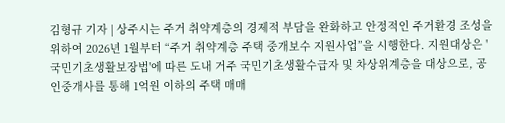김형규 기자 | 상주시는 주거 취약계층의 경제적 부담을 완화하고 안정적인 주거환경 조성을 위하여 2026년 1월부터 “주거 취약계층 주택 중개보수 지원사업”을 시행한다. 지원대상은 '국민기초생활보장법'에 따른 도내 거주 국민기초생활수급자 및 차상위계층을 대상으로, 공인중개사를 통해 1억원 이하의 주택 매매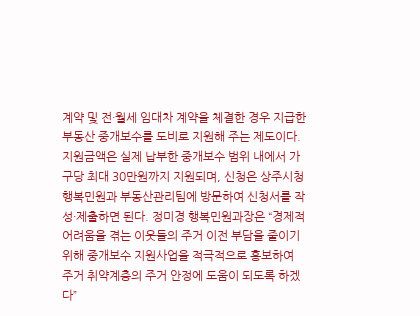계약 및 전·월세 임대차 계약을 체결한 경우 지급한 부동산 중개보수를 도비로 지원해 주는 제도이다. 지원금액은 실제 납부한 중개보수 범위 내에서 가구당 최대 30만원까지 지원되며, 신청은 상주시청 행복민원과 부동산관리팀에 방문하여 신청서를 작성·제출하면 된다. 정미경 행복민원과장은 “경제적 어려움을 겪는 이웃들의 주거 이전 부담을 줄이기 위해 중개보수 지원사업을 적극적으로 홍보하여 주거 취약계층의 주거 안정에 도움이 되도록 하겠다”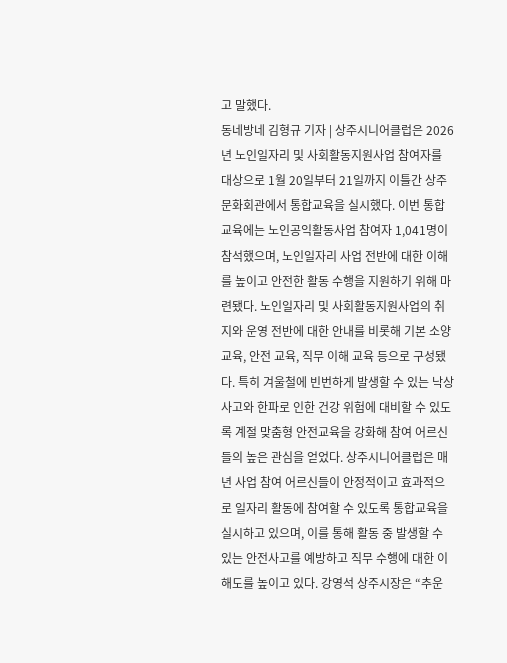고 말했다.
동네방네 김형규 기자 | 상주시니어클럽은 2026년 노인일자리 및 사회활동지원사업 참여자를 대상으로 1월 20일부터 21일까지 이틀간 상주문화회관에서 통합교육을 실시했다. 이번 통합교육에는 노인공익활동사업 참여자 1,041명이 참석했으며, 노인일자리 사업 전반에 대한 이해를 높이고 안전한 활동 수행을 지원하기 위해 마련됐다. 노인일자리 및 사회활동지원사업의 취지와 운영 전반에 대한 안내를 비롯해 기본 소양 교육, 안전 교육, 직무 이해 교육 등으로 구성됐다. 특히 겨울철에 빈번하게 발생할 수 있는 낙상 사고와 한파로 인한 건강 위험에 대비할 수 있도록 계절 맞춤형 안전교육을 강화해 참여 어르신들의 높은 관심을 얻었다. 상주시니어클럽은 매년 사업 참여 어르신들이 안정적이고 효과적으로 일자리 활동에 참여할 수 있도록 통합교육을 실시하고 있으며, 이를 통해 활동 중 발생할 수 있는 안전사고를 예방하고 직무 수행에 대한 이해도를 높이고 있다. 강영석 상주시장은 “추운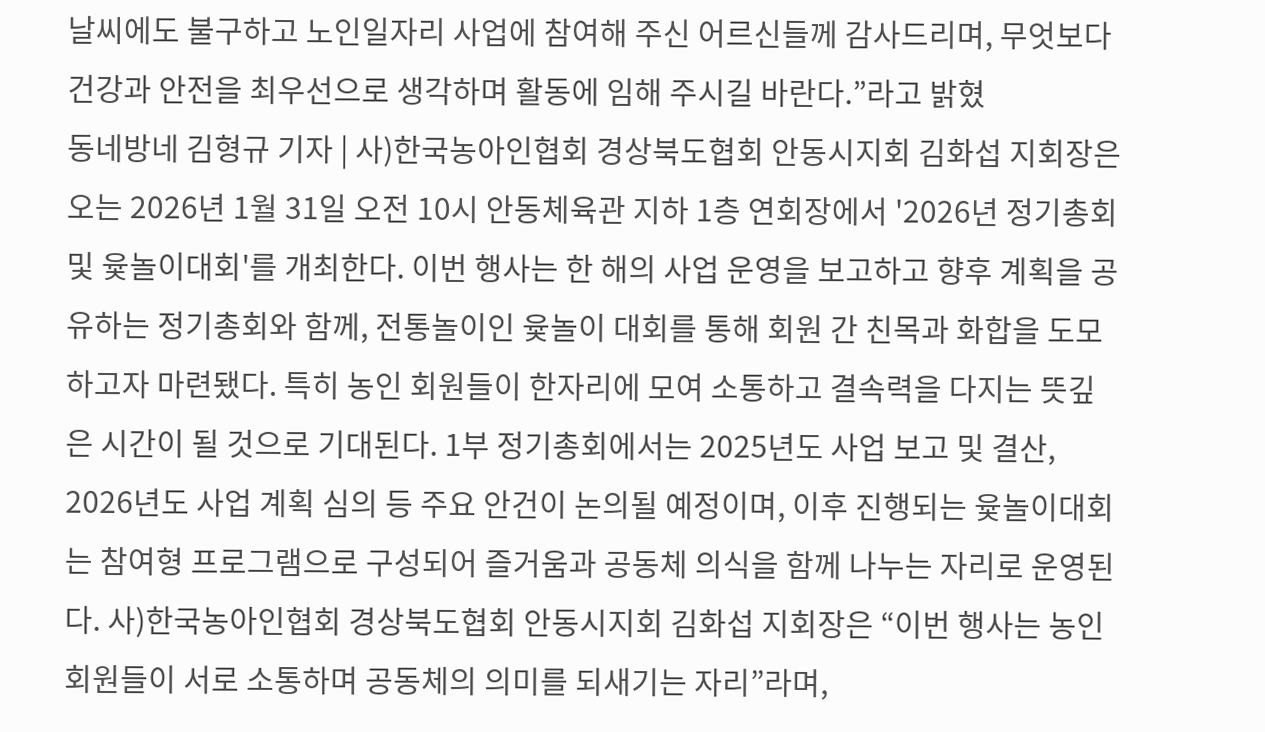날씨에도 불구하고 노인일자리 사업에 참여해 주신 어르신들께 감사드리며, 무엇보다 건강과 안전을 최우선으로 생각하며 활동에 임해 주시길 바란다.”라고 밝혔
동네방네 김형규 기자 | 사)한국농아인협회 경상북도협회 안동시지회 김화섭 지회장은 오는 2026년 1월 31일 오전 10시 안동체육관 지하 1층 연회장에서 '2026년 정기총회 및 윷놀이대회'를 개최한다. 이번 행사는 한 해의 사업 운영을 보고하고 향후 계획을 공유하는 정기총회와 함께, 전통놀이인 윷놀이 대회를 통해 회원 간 친목과 화합을 도모하고자 마련됐다. 특히 농인 회원들이 한자리에 모여 소통하고 결속력을 다지는 뜻깊은 시간이 될 것으로 기대된다. 1부 정기총회에서는 2025년도 사업 보고 및 결산, 2026년도 사업 계획 심의 등 주요 안건이 논의될 예정이며, 이후 진행되는 윷놀이대회는 참여형 프로그램으로 구성되어 즐거움과 공동체 의식을 함께 나누는 자리로 운영된다. 사)한국농아인협회 경상북도협회 안동시지회 김화섭 지회장은 “이번 행사는 농인 회원들이 서로 소통하며 공동체의 의미를 되새기는 자리”라며,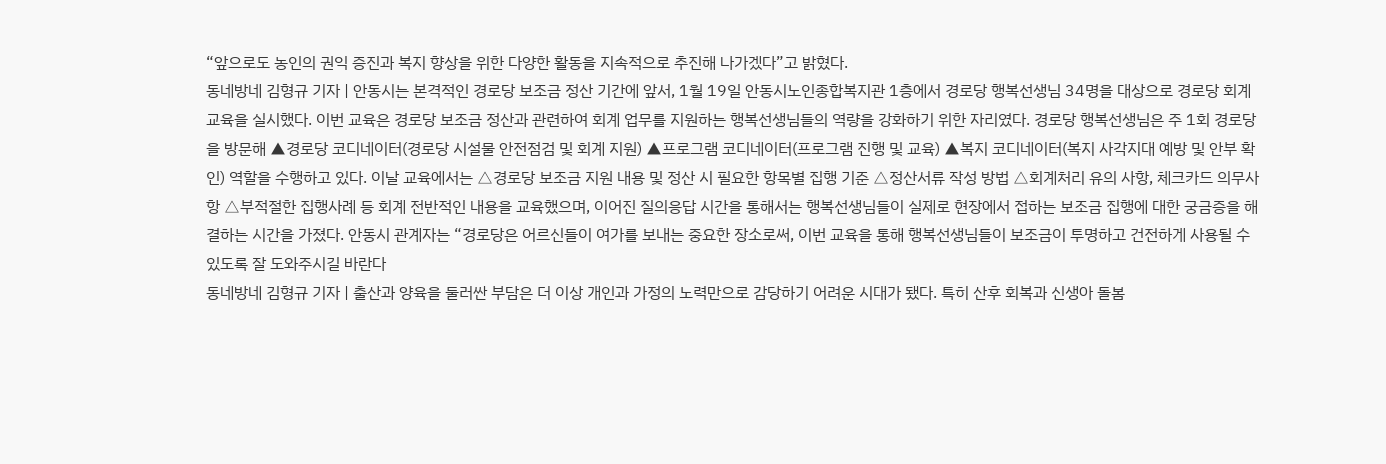“앞으로도 농인의 권익 증진과 복지 향상을 위한 다양한 활동을 지속적으로 추진해 나가겠다”고 밝혔다.
동네방네 김형규 기자 | 안동시는 본격적인 경로당 보조금 정산 기간에 앞서, 1월 19일 안동시노인종합복지관 1층에서 경로당 행복선생님 34명을 대상으로 경로당 회계 교육을 실시했다. 이번 교육은 경로당 보조금 정산과 관련하여 회계 업무를 지원하는 행복선생님들의 역량을 강화하기 위한 자리였다. 경로당 행복선생님은 주 1회 경로당을 방문해 ▲경로당 코디네이터(경로당 시설물 안전점검 및 회계 지원) ▲프로그램 코디네이터(프로그램 진행 및 교육) ▲복지 코디네이터(복지 사각지대 예방 및 안부 확인) 역할을 수행하고 있다. 이날 교육에서는 △경로당 보조금 지원 내용 및 정산 시 필요한 항목별 집행 기준 △정산서류 작성 방법 △회계처리 유의 사항, 체크카드 의무사항 △부적절한 집행사례 등 회계 전반적인 내용을 교육했으며, 이어진 질의응답 시간을 통해서는 행복선생님들이 실제로 현장에서 접하는 보조금 집행에 대한 궁금증을 해결하는 시간을 가졌다. 안동시 관계자는 “경로당은 어르신들이 여가를 보내는 중요한 장소로써, 이번 교육을 통해 행복선생님들이 보조금이 투명하고 건전하게 사용될 수 있도록 잘 도와주시길 바란다
동네방네 김형규 기자 | 출산과 양육을 둘러싼 부담은 더 이상 개인과 가정의 노력만으로 감당하기 어려운 시대가 됐다. 특히 산후 회복과 신생아 돌봄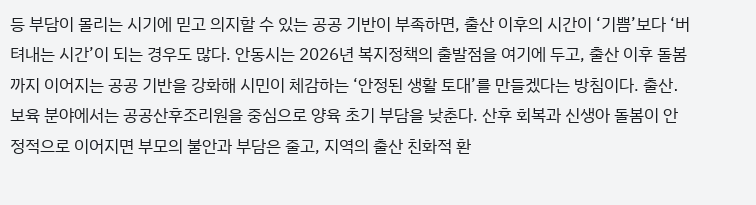등 부담이 몰리는 시기에 믿고 의지할 수 있는 공공 기반이 부족하면, 출산 이후의 시간이 ‘기쁨’보다 ‘버텨내는 시간’이 되는 경우도 많다. 안동시는 2026년 복지정책의 출발점을 여기에 두고, 출산 이후 돌봄까지 이어지는 공공 기반을 강화해 시민이 체감하는 ‘안정된 생활 토대’를 만들겠다는 방침이다. 출산․보육 분야에서는 공공산후조리원을 중심으로 양육 초기 부담을 낮춘다. 산후 회복과 신생아 돌봄이 안정적으로 이어지면 부모의 불안과 부담은 줄고, 지역의 출산 친화적 환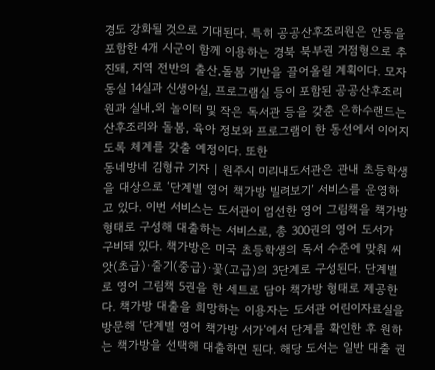경도 강화될 것으로 기대된다. 특히 공공산후조리원은 안동을 포함한 4개 시군이 함께 이용하는 경북 북부권 거점형으로 추진돼, 지역 전반의 출산․돌봄 기반을 끌어올릴 계획이다. 모자동실 14실과 신생아실, 프로그램실 등이 포함된 공공산후조리원과 실내․외 놀이터 및 작은 독서관 등을 갖춘 은하수랜드는 산후조리와 돌봄, 육아 정보와 프로그램이 한 동선에서 이어지도록 체계를 갖출 예정이다. 또한
동네방네 김형규 기자 | 원주시 미리내도서관은 관내 초등학생을 대상으로 ‘단계별 영어 책가방 빌려보기’ 서비스를 운영하고 있다. 이번 서비스는 도서관이 엄선한 영어 그림책을 책가방 형태로 구성해 대출하는 서비스로, 총 300권의 영어 도서가 구비돼 있다. 책가방은 미국 초등학생의 독서 수준에 맞춰 씨앗(초급)·줄기(중급)·꽃(고급)의 3단계로 구성된다. 단계별로 영어 그림책 5권을 한 세트로 담아 책가방 형태로 제공한다. 책가방 대출을 희망하는 이용자는 도서관 어린이자료실을 방문해 ‘단계별 영어 책가방 서가’에서 단계를 확인한 후 원하는 책가방을 선택해 대출하면 된다. 해당 도서는 일반 대출 권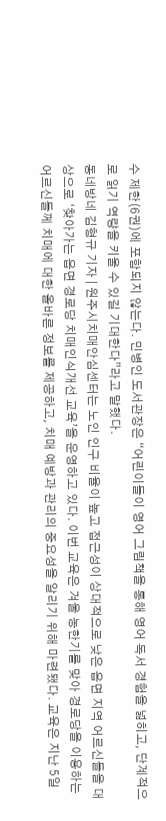수 제한(6권)에 포함되지 않는다. 민병인 도서관장은 “어린이들이 영어 그림책을 통해 영어 독서 경험을 넓히고, 단계적으로 읽기 역량을 키울 수 있길 기대한다”라고 말했다.
동네방네 김형규 기자 | 원주시치매안심센터는 노인 인구 비율이 높고 접근성이 상대적으로 낮은 읍면 지역 어르신들을 대상으로 ‘찾아가는 읍면 경로당 치매인식개선 교육’을 운영하고 있다. 이번 교육은 겨울 농한기를 맞아 경로당을 이용하는 어르신들께 치매에 대한 올바른 정보를 제공하고, 치매 예방과 관리의 중요성을 알리기 위해 마련됐다. 교육은 지난 5일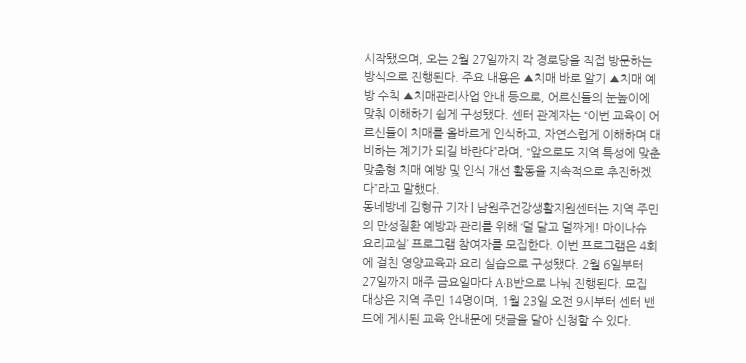시작됐으며, 오는 2월 27일까지 각 경로당을 직접 방문하는 방식으로 진행된다. 주요 내용은 ▲치매 바로 알기 ▲치매 예방 수칙 ▲치매관리사업 안내 등으로, 어르신들의 눈높이에 맞춰 이해하기 쉽게 구성됐다. 센터 관계자는 “이번 교육이 어르신들이 치매를 올바르게 인식하고, 자연스럽게 이해하며 대비하는 계기가 되길 바란다”라며, “앞으로도 지역 특성에 맞춘 맞춤형 치매 예방 및 인식 개선 활동을 지속적으로 추진하겠다”라고 말했다.
동네방네 김형규 기자 | 남원주건강생활지원센터는 지역 주민의 만성질환 예방과 관리를 위해 ‘덜 달고 덜짜게! 마이나슈 요리교실’ 프로그램 참여자를 모집한다. 이번 프로그램은 4회에 걸친 영양교육과 요리 실습으로 구성됐다. 2월 6일부터 27일까지 매주 금요일마다 A·B반으로 나눠 진행된다. 모집 대상은 지역 주민 14명이며, 1월 23일 오전 9시부터 센터 밴드에 게시된 교육 안내문에 댓글을 달아 신청할 수 있다.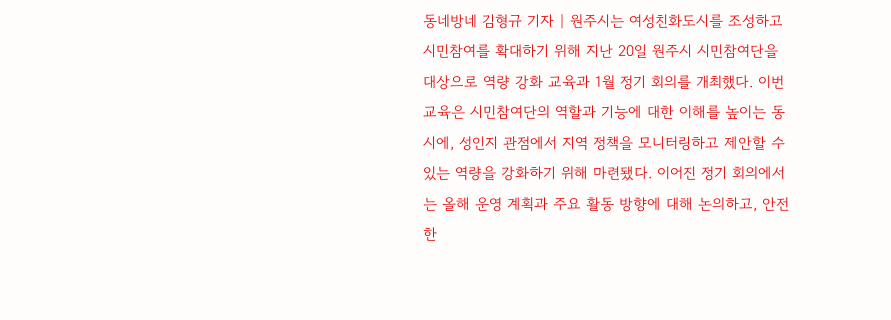동네방네 김형규 기자 | 원주시는 여성친화도시를 조성하고 시민참여를 확대하기 위해 지난 20일 원주시 시민참여단을 대상으로 역량 강화 교육과 1월 정기 회의를 개최했다. 이번 교육은 시민참여단의 역할과 기능에 대한 이해를 높이는 동시에, 성인지 관점에서 지역 정책을 모니터링하고 제안할 수 있는 역량을 강화하기 위해 마련됐다. 이어진 정기 회의에서는 올해 운영 계획과 주요 활동 방향에 대해 논의하고, 안전한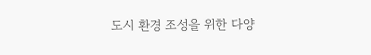도시 환경 조성을 위한 다양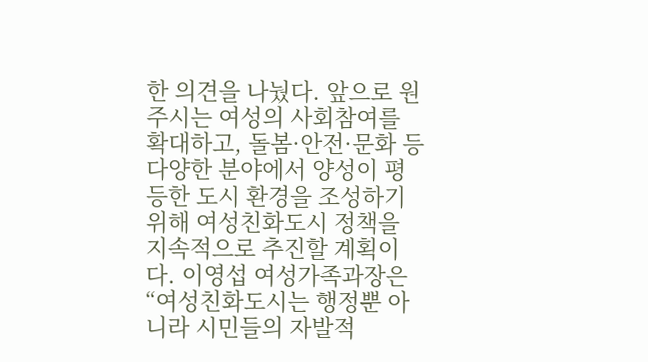한 의견을 나눴다. 앞으로 원주시는 여성의 사회참여를 확대하고, 돌봄·안전·문화 등 다양한 분야에서 양성이 평등한 도시 환경을 조성하기 위해 여성친화도시 정책을 지속적으로 추진할 계획이다. 이영섭 여성가족과장은 “여성친화도시는 행정뿐 아니라 시민들의 자발적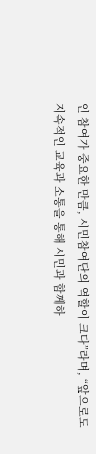인 참여가 중요한 만큼, 시민참여단의 역할이 크다”라며, “앞으로도 지속적인 교육과 소통을 통해 시민과 함께하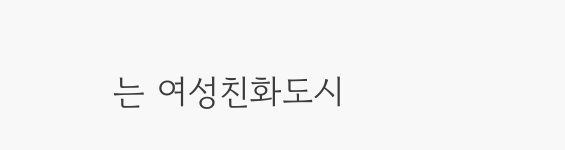는 여성친화도시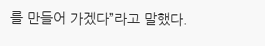를 만들어 가겠다”라고 말했다.